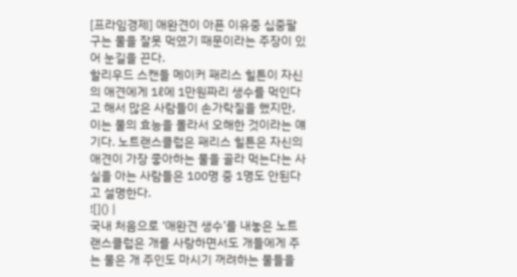[프라임경제] 애완견이 아픈 이유중 십중팔구는 물을 잘못 먹였기 때문이라는 주장이 있어 눈길을 끈다.
할리우드 스캔들 메이커 패리스 힐튼이 자신의 애견에게 1ℓ에 1만원짜리 생수를 먹인다고 해서 많은 사람들이 손가락질을 했지만, 이는 물의 효능을 몰라서 오해한 것이라는 얘기다. 노트랜스클럽은 패리스 힐튼은 자신의 애견이 가장 좋아하는 물을 골라 먹는다는 사실을 아는 사람들은 100명 중 1명도 안된다고 설명한다.
![]() |
국내 처음으로 ‘애완견 생수’를 내놓은 노트랜스클럽은 개를 사랑하면서도 개들에게 주는 물은 개 주인도 마시기 꺼려하는 물들을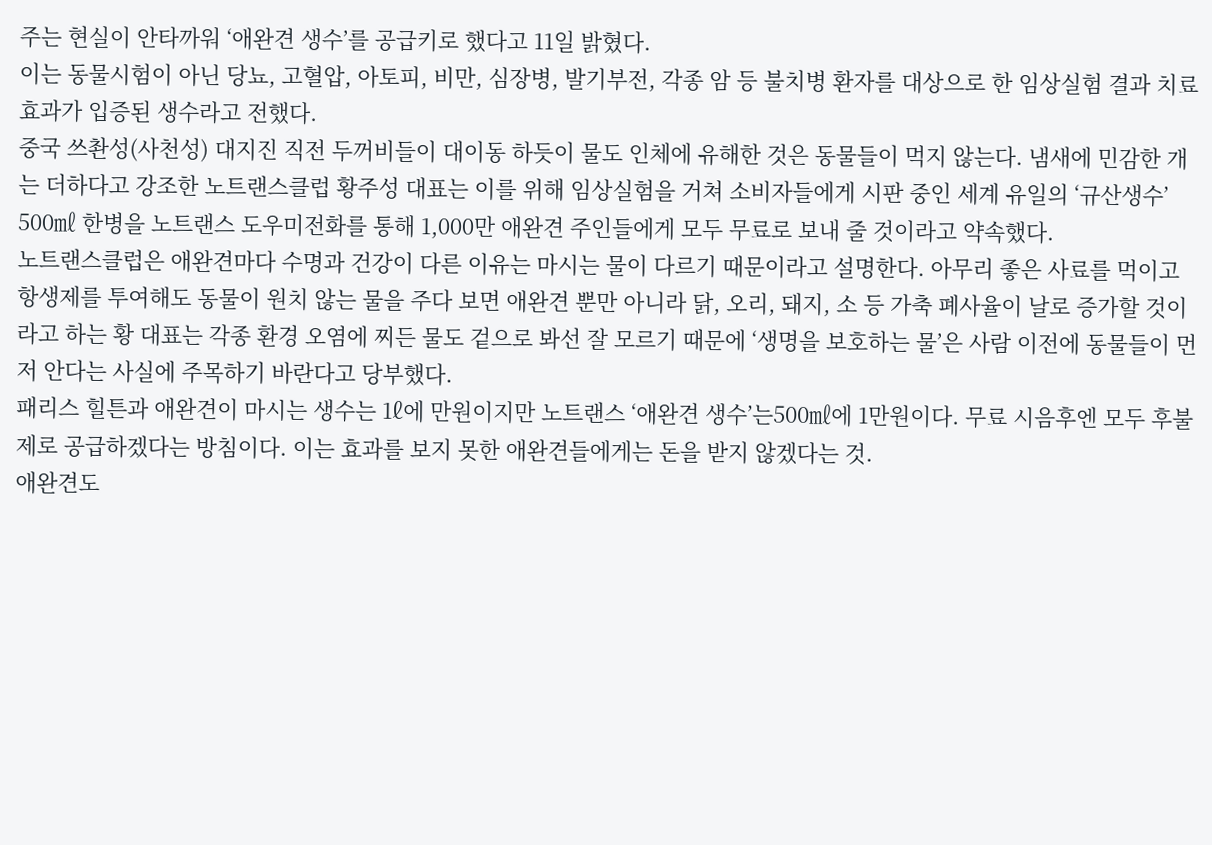주는 현실이 안타까워 ‘애완견 생수’를 공급키로 했다고 11일 밝혔다.
이는 동물시험이 아닌 당뇨, 고혈압, 아토피, 비만, 심장병, 발기부전, 각종 암 등 불치병 환자를 대상으로 한 임상실험 결과 치료효과가 입증된 생수라고 전했다.
중국 쓰촨성(사천성) 대지진 직전 두꺼비들이 대이동 하듯이 물도 인체에 유해한 것은 동물들이 먹지 않는다. 냄새에 민감한 개는 더하다고 강조한 노트랜스클럽 황주성 대표는 이를 위해 임상실험을 거쳐 소비자들에게 시판 중인 세계 유일의 ‘규산생수’ 500㎖ 한병을 노트랜스 도우미전화를 통해 1,000만 애완견 주인들에게 모두 무료로 보내 줄 것이라고 약속했다.
노트랜스클럽은 애완견마다 수명과 건강이 다른 이유는 마시는 물이 다르기 때문이라고 설명한다. 아무리 좋은 사료를 먹이고 항생제를 투여해도 동물이 원치 않는 물을 주다 보면 애완견 뿐만 아니라 닭, 오리, 돼지, 소 등 가축 폐사율이 날로 증가할 것이라고 하는 황 대표는 각종 환경 오염에 찌든 물도 겉으로 봐선 잘 모르기 때문에 ‘생명을 보호하는 물’은 사람 이전에 동물들이 먼저 안다는 사실에 주목하기 바란다고 당부했다.
패리스 힐튼과 애완견이 마시는 생수는 1ℓ에 만원이지만 노트랜스 ‘애완견 생수’는500㎖에 1만원이다. 무료 시음후엔 모두 후불제로 공급하겠다는 방침이다. 이는 효과를 보지 못한 애완견들에게는 돈을 받지 않겠다는 것.
애완견도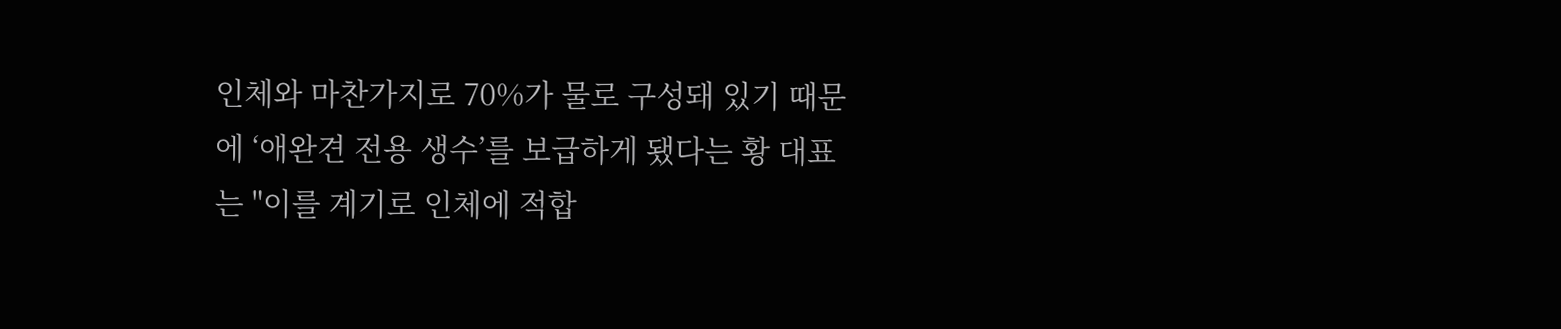인체와 마찬가지로 70%가 물로 구성돼 있기 때문에 ‘애완견 전용 생수’를 보급하게 됐다는 황 대표는 "이를 계기로 인체에 적합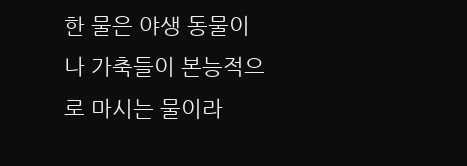한 물은 야생 동물이나 가축들이 본능적으로 마시는 물이라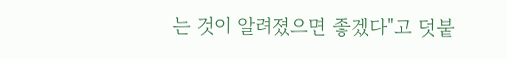는 것이 알려졌으면 좋겠다"고 덧붙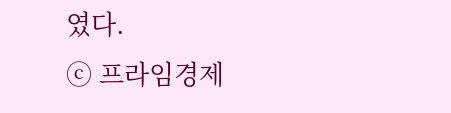였다.
ⓒ 프라임경제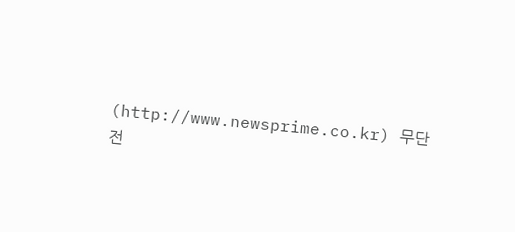(http://www.newsprime.co.kr) 무단전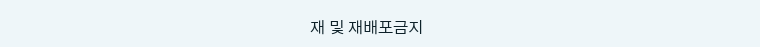재 및 재배포금지